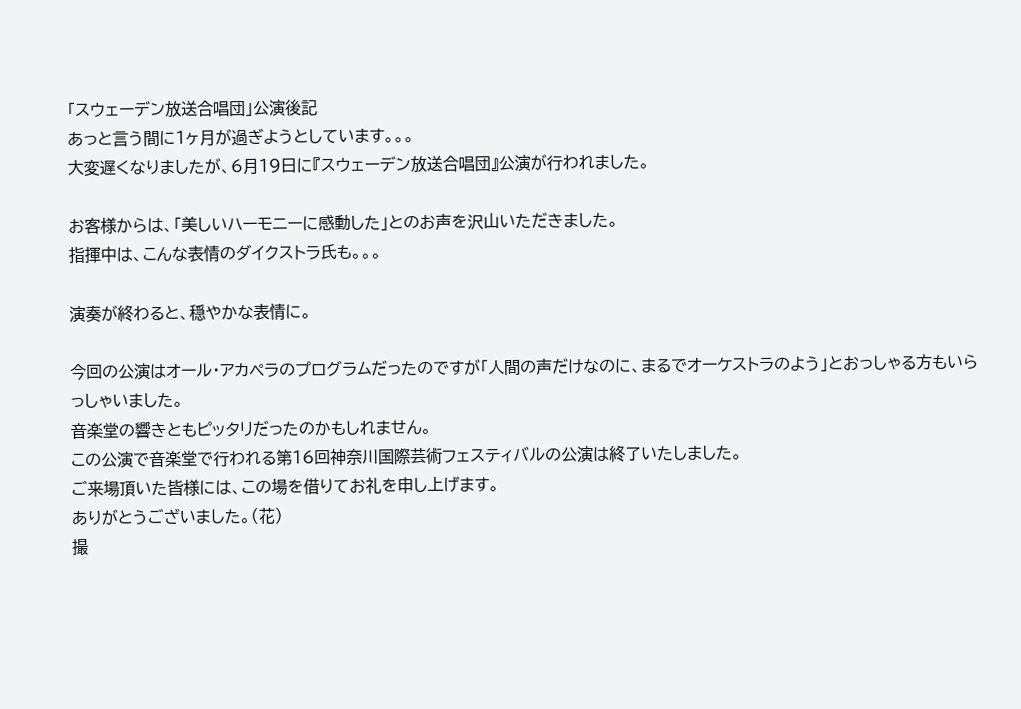「スウェーデン放送合唱団」公演後記
あっと言う間に1ヶ月が過ぎようとしています。。。
大変遅くなりましたが、6月19日に『スウェーデン放送合唱団』公演が行われました。

お客様からは、「美しいハーモニーに感動した」とのお声を沢山いただきました。
指揮中は、こんな表情のダイクストラ氏も。。。

演奏が終わると、穏やかな表情に。

今回の公演はオール・アカペラのプログラムだったのですが「人間の声だけなのに、まるでオーケストラのよう」とおっしゃる方もいらっしゃいました。
音楽堂の響きともピッタリだったのかもしれません。
この公演で音楽堂で行われる第16回神奈川国際芸術フェスティバルの公演は終了いたしました。
ご来場頂いた皆様には、この場を借りてお礼を申し上げます。
ありがとうございました。(花)
撮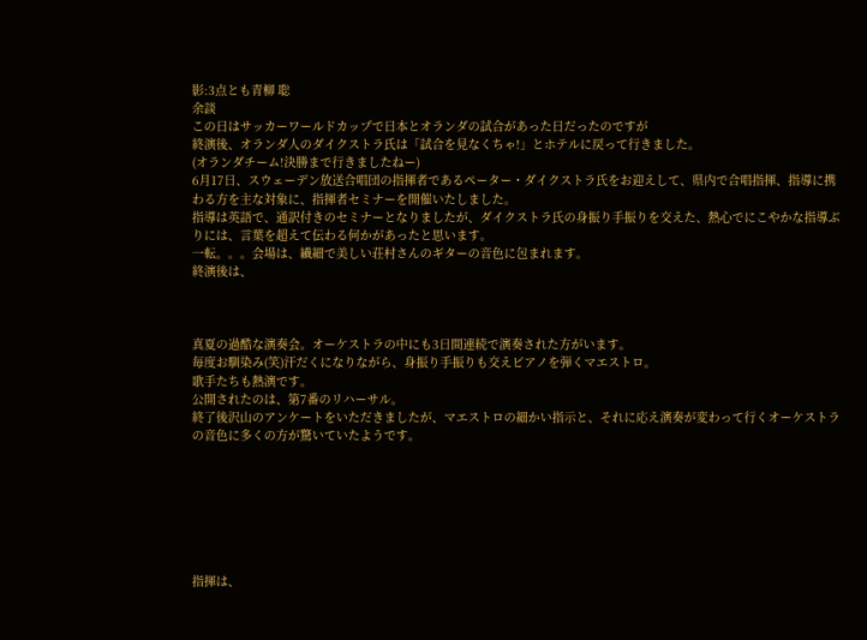影:3点とも青柳 聡
余談
この日はサッカーワールドカップで日本とオランダの試合があった日だったのですが
終演後、オランダ人のダイクストラ氏は「試合を見なくちゃ!」とホテルに戻って行きました。
(オランダチーム!決勝まで行きましたねー)
6月17日、スウェーデン放送合唱団の指揮者であるペーター・ダイクストラ氏をお迎えして、県内で合唱指揮、指導に携わる方を主な対象に、指揮者セミナーを開催いたしました。
指導は英語で、通訳付きのセミナーとなりましたが、ダイクストラ氏の身振り手振りを交えた、熱心でにこやかな指導ぶりには、言葉を超えて伝わる何かがあったと思います。
一転。。。会場は、繊細で美しい荘村さんのギターの音色に包まれます。
終演後は、



真夏の過酷な演奏会。オーケストラの中にも3日間連続で演奏された方がいます。
毎度お馴染み(笑)汗だくになりながら、身振り手振りも交えピアノを弾くマエストロ。
歌手たちも熱演です。
公開されたのは、第7番のリハーサル。
終了後沢山のアンケートをいただきましたが、マエストロの細かい指示と、それに応え演奏が変わって行くオーケストラの音色に多くの方が驚いていたようです。







指揮は、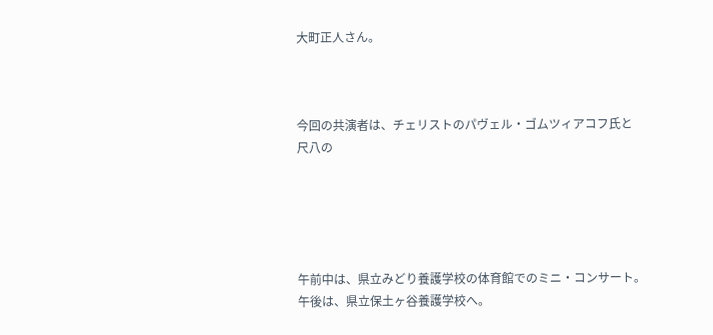大町正人さん。



今回の共演者は、チェリストのパヴェル・ゴムツィアコフ氏と
尺八の





午前中は、県立みどり養護学校の体育館でのミニ・コンサート。
午後は、県立保土ヶ谷養護学校へ。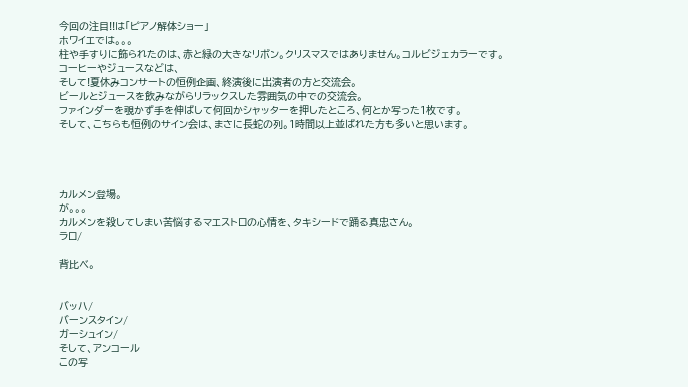今回の注目!!は「ピアノ解体ショー」
ホワイエでは。。。
柱や手すりに飾られたのは、赤と緑の大きなリボン。クリスマスではありません。コルビジェカラーです。
コーヒーやジュースなどは、
そして!夏休みコンサートの恒例企画、終演後に出演者の方と交流会。
ビールとジュースを飲みながらリラックスした雰囲気の中での交流会。
ファインダーを覗かず手を伸ばして何回かシャッターを押したところ、何とか写った1枚です。
そして、こちらも恒例のサイン会は、まさに長蛇の列。1時間以上並ばれた方も多いと思います。




カルメン登場。
が。。。
カルメンを殺してしまい苦悩するマエストロの心情を、タキシードで踊る真忠さん。
ラロ/

背比べ。


バッハ/
バーンスタイン/
ガーシュイン/
そして、アンコール
この写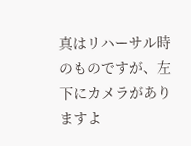真はリハーサル時のものですが、左下にカメラがありますよ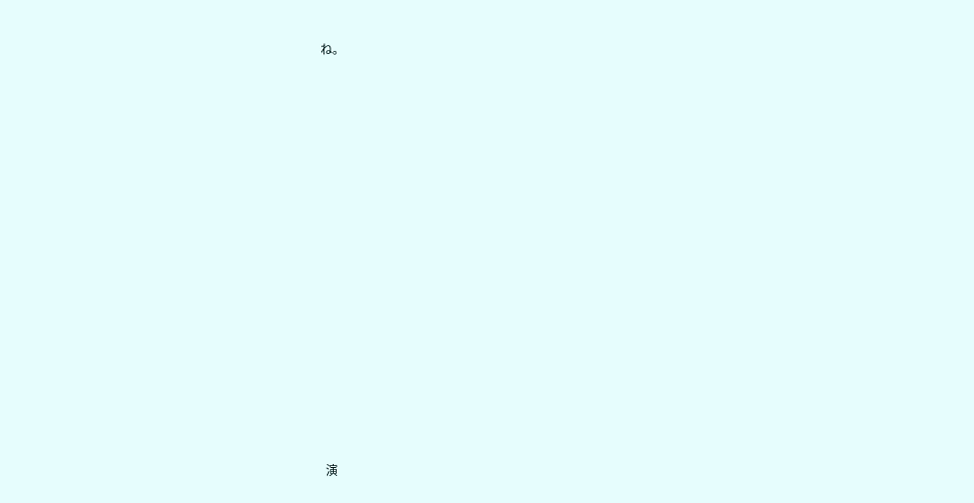ね。


















演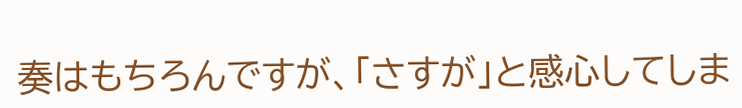奏はもちろんですが、「さすが」と感心してしま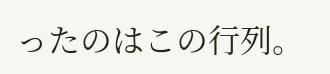ったのはこの行列。